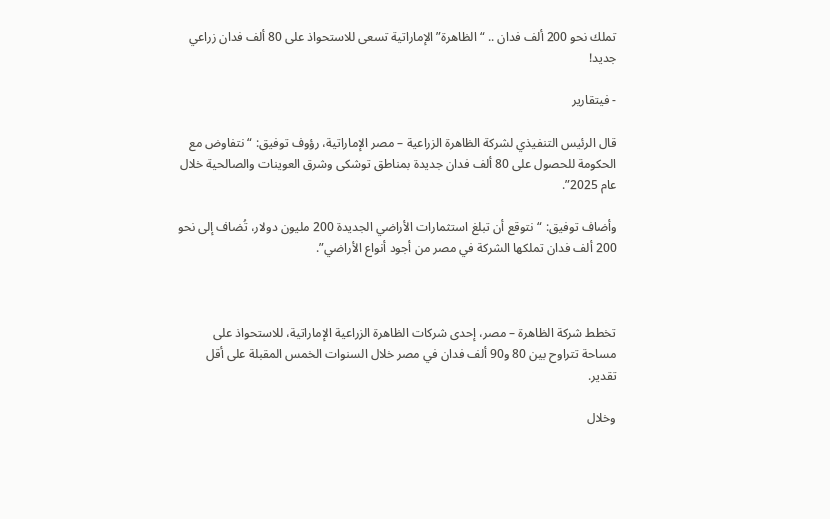تملك نحو 200 ألف فدان .. “الظاهرة” الإماراتية تسعى للاستحواذ على 80 ألف فدان زراعي جديد!

- فيتقارير

قال الرئيس التنفيذي لشركة الظاهرة الزراعية – مصر الإماراتية، رؤوف توفيق: “نتفاوض مع الحكومة للحصول على 80 ألف فدان جديدة بمناطق توشكى وشرق العوينات والصالحية خلال عام 2025”.

وأضاف توفيق: “نتوقع أن تبلغ استثمارات الأراضي الجديدة 200 مليون دولار، تُضاف إلى نحو 200 ألف فدان تملكها الشركة في مصر من أجود أنواع الأراضي”.



تخطط شركة الظاهرة – مصر، إحدى شركات الظاهرة الزراعية الإماراتية، للاستحواذ على مساحة تتراوح بين 80 و90 ألف فدان في مصر خلال السنوات الخمس المقبلة على أقل تقدير.

وخلال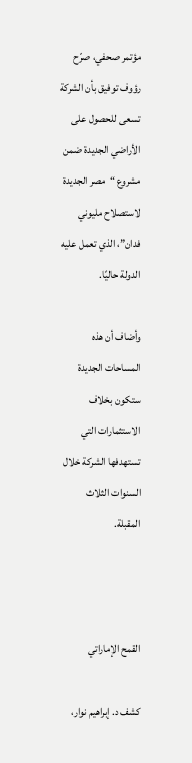مؤتمر صحفي، صرّح رؤوف توفيق بأن الشركة تسعى للحصول على الأراضي الجديدة ضمن مشروع “مصر الجديدة لاستصلاح مليوني فدان”، الذي تعمل عليه الدولة حاليًا.

وأضاف أن هذه المساحات الجديدة ستكون بخلاف الاستثمارات التي تستهدفها الشركة خلال السنوات الثلاث المقبلة.



القمح الإماراتي

كشف د. إبراهيم نوار،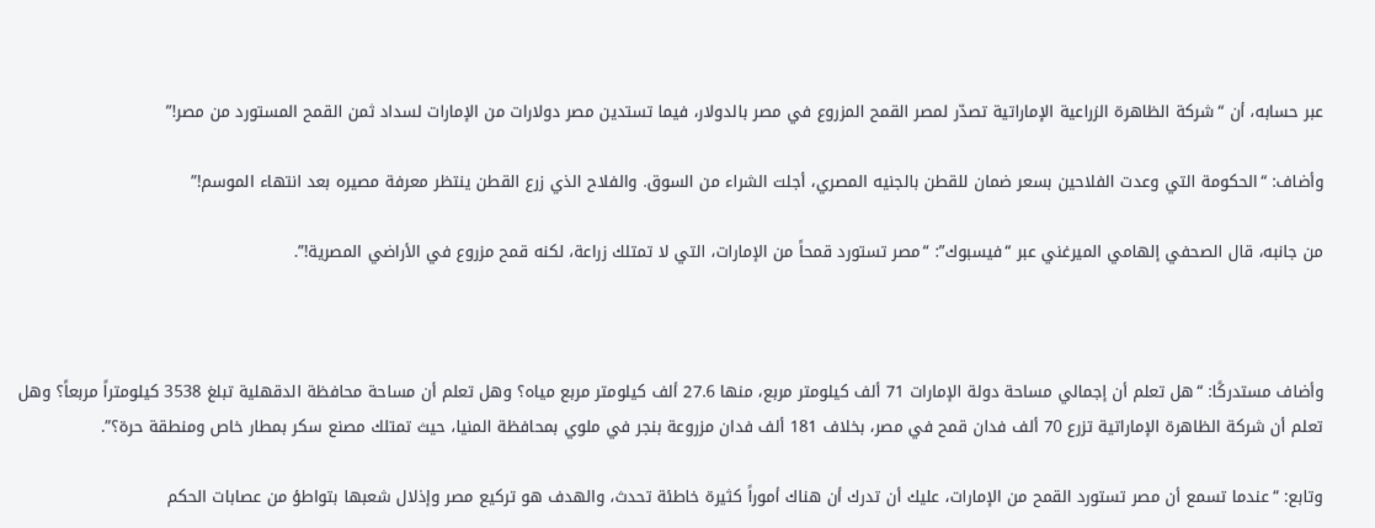عبر حسابه، أن “شركة الظاهرة الزراعية الإماراتية تصدّر لمصر القمح المزروع في مصر بالدولار، فيما تستدين مصر دولارات من الإمارات لسداد ثمن القمح المستورد من مصر!”

وأضاف: “الحكومة التي وعدت الفلاحين بسعر ضمان للقطن بالجنيه المصري، أجلت الشراء من السوق. والفلاح الذي زرع القطن ينتظر معرفة مصيره بعد انتهاء الموسم!”

من جانبه، قال الصحفي إلهامي الميرغني عبر “فيسبوك”: “مصر تستورد قمحاً من الإمارات، التي لا تمتلك زراعة، لكنه قمح مزروع في الأراضي المصرية!”.



وأضاف مستدركًا: “هل تعلم أن إجمالي مساحة دولة الإمارات 71 ألف كيلومتر مربع، منها 27.6 ألف كيلومتر مربع مياه؟ وهل تعلم أن مساحة محافظة الدقهلية تبلغ 3538 كيلومتراً مربعاً؟ وهل تعلم أن شركة الظاهرة الإماراتية تزرع 70 ألف فدان قمح في مصر، بخلاف 181 ألف فدان مزروعة بنجر في ملوي بمحافظة المنيا، حيث تمتلك مصنع سكر بمطار خاص ومنطقة حرة؟”.

وتابع: “عندما تسمع أن مصر تستورد القمح من الإمارات، عليك أن تدرك أن هناك أموراً كثيرة خاطئة تحدث، والهدف هو تركيع مصر وإذلال شعبها بتواطؤ من عصابات الحكم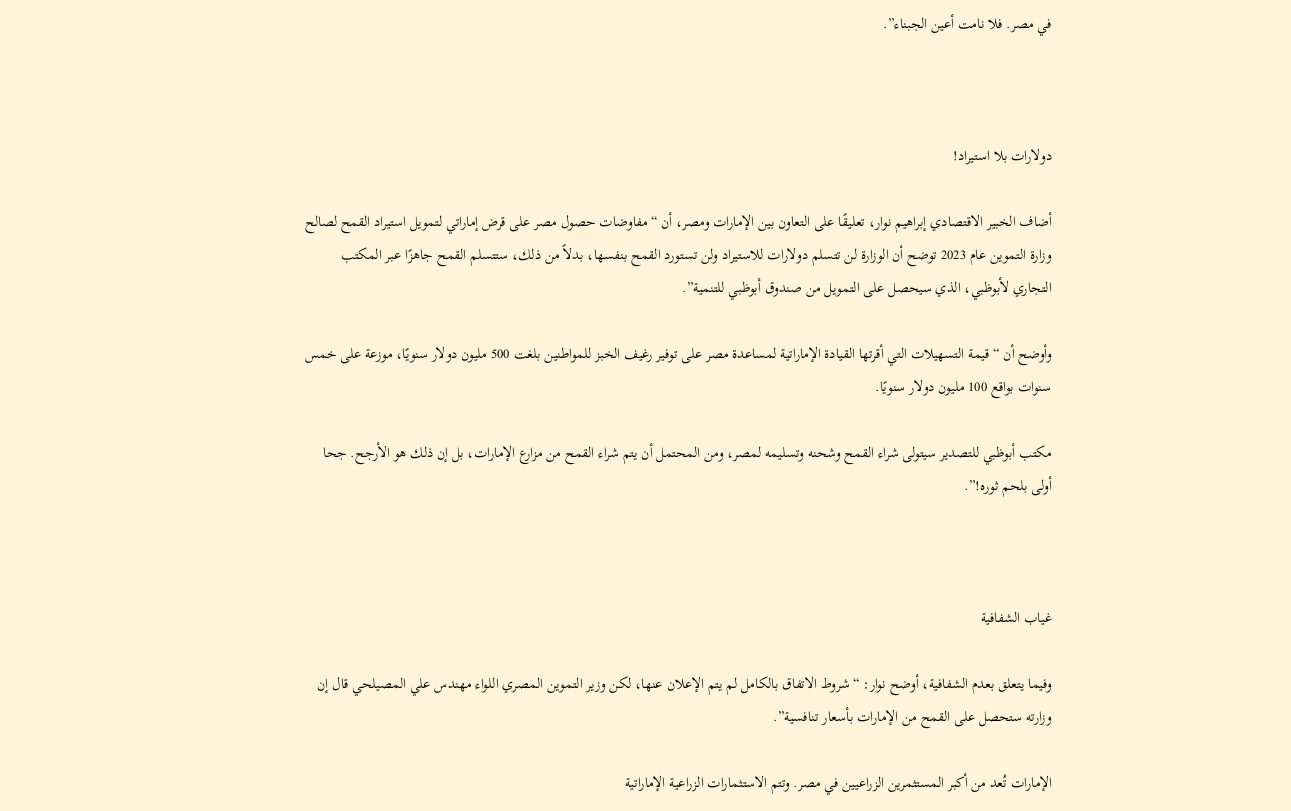في مصر. فلا نامت أعين الجبناء”.



دولارات بلا استيراد!

أضاف الخبير الاقتصادي إبراهيم نوار، تعليقًا على التعاون بين الإمارات ومصر، أن “مفاوضات حصول مصر على قرض إماراتي لتمويل استيراد القمح لصالح وزارة التموين عام 2023 توضح أن الوزارة لن تتسلم دولارات للاستيراد ولن تستورد القمح بنفسها، بدلاً من ذلك، ستتسلم القمح جاهزًا عبر المكتب التجاري لأبوظبي، الذي سيحصل على التمويل من صندوق أبوظبي للتنمية”.

وأوضح أن “قيمة التسهيلات التي أقرتها القيادة الإماراتية لمساعدة مصر على توفير رغيف الخبز للمواطنين بلغت 500 مليون دولار سنويًا، موزعة على خمس سنوات بواقع 100 مليون دولار سنويًا.

مكتب أبوظبي للتصدير سيتولى شراء القمح وشحنه وتسليمه لمصر، ومن المحتمل أن يتم شراء القمح من مزارع الإمارات، بل إن ذلك هو الأرجح. جحا أولى بلحم ثوره!”.



غياب الشفافية

وفيما يتعلق بعدم الشفافية، أوضح نوار: “شروط الاتفاق بالكامل لم يتم الإعلان عنها، لكن وزير التموين المصري اللواء مهندس علي المصيلحي قال إن وزارته ستحصل على القمح من الإمارات بأسعار تنافسية”.

الإمارات تُعد من أكبر المستثمرين الزراعيين في مصر. وتتم الاستثمارات الزراعية الإماراتية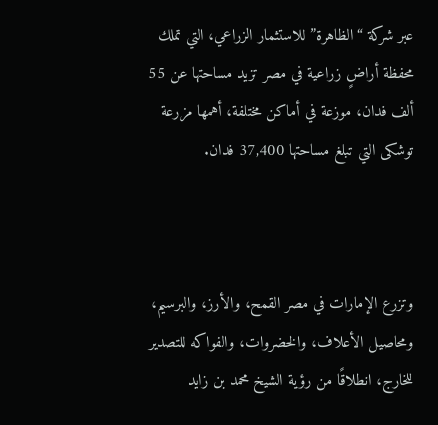عبر شركة “الظاهرة” للاستثمار الزراعي، التي تملك محفظة أراضٍ زراعية في مصر تزيد مساحتها عن 55 ألف فدان، موزعة في أماكن مختلفة، أهمها مزرعة توشكى التي تبلغ مساحتها 37,400 فدان.



وتزرع الإمارات في مصر القمح، والأرز، والبرسيم، ومحاصيل الأعلاف، والخضروات، والفواكه للتصدير للخارج، انطلاقًا من رؤية الشيخ محمد بن زايد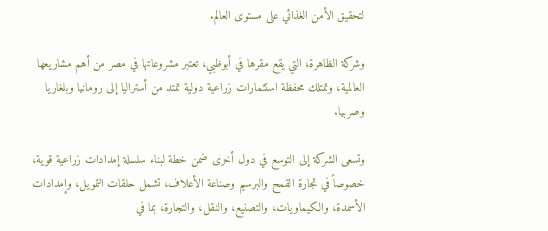لتحقيق الأمن الغذائي على مستوى العالم.

وشركة الظاهرة، التي يقع مقرها في أبوظبي، تعتبر مشروعاتها في مصر من أهم مشاريعها العالمية، وتمتلك محفظة استثمارات زراعية دولية تمتد من أستراليا إلى رومانيا وبلغاريا وصربيا.

وتسعى الشركة إلى التوسع في دول أخرى ضمن خطة لبناء سلسلة إمدادات زراعية قوية، خصوصاً في تجارة القمح والبرسيم وصناعة الأعلاف، تشمل حلقات التمويل، وإمدادات الأسمدة، والكيماويات، والتصنيع، والنقل، والتجارة، بما في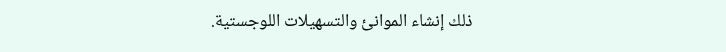ذلك إنشاء الموانئ والتسهيلات اللوجستية.